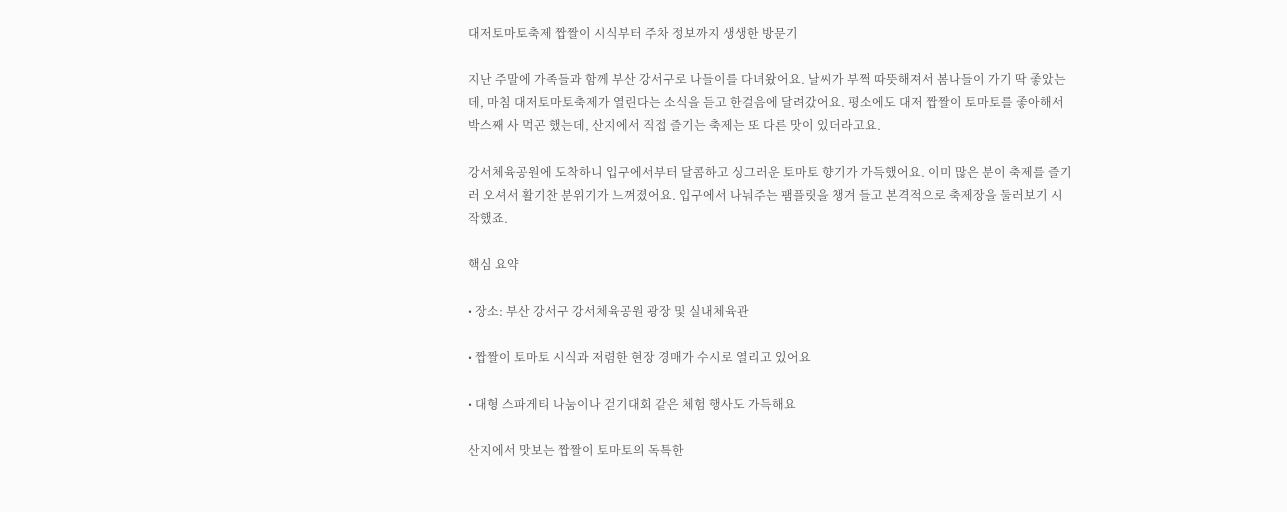대저토마토축제 짭짤이 시식부터 주차 정보까지 생생한 방문기

지난 주말에 가족들과 함께 부산 강서구로 나들이를 다녀왔어요. 날씨가 부쩍 따뜻해져서 봄나들이 가기 딱 좋았는데, 마침 대저토마토축제가 열린다는 소식을 듣고 한걸음에 달려갔어요. 평소에도 대저 짭짤이 토마토를 좋아해서 박스째 사 먹곤 했는데, 산지에서 직접 즐기는 축제는 또 다른 맛이 있더라고요.

강서체육공원에 도착하니 입구에서부터 달콤하고 싱그러운 토마토 향기가 가득했어요. 이미 많은 분이 축제를 즐기러 오셔서 활기찬 분위기가 느껴졌어요. 입구에서 나눠주는 팸플릿을 챙겨 들고 본격적으로 축제장을 둘러보기 시작했죠.

핵심 요약

• 장소: 부산 강서구 강서체육공원 광장 및 실내체육관

• 짭짤이 토마토 시식과 저렴한 현장 경매가 수시로 열리고 있어요

• 대형 스파게티 나눔이나 걷기대회 같은 체험 행사도 가득해요

산지에서 맛보는 짭짤이 토마토의 독특한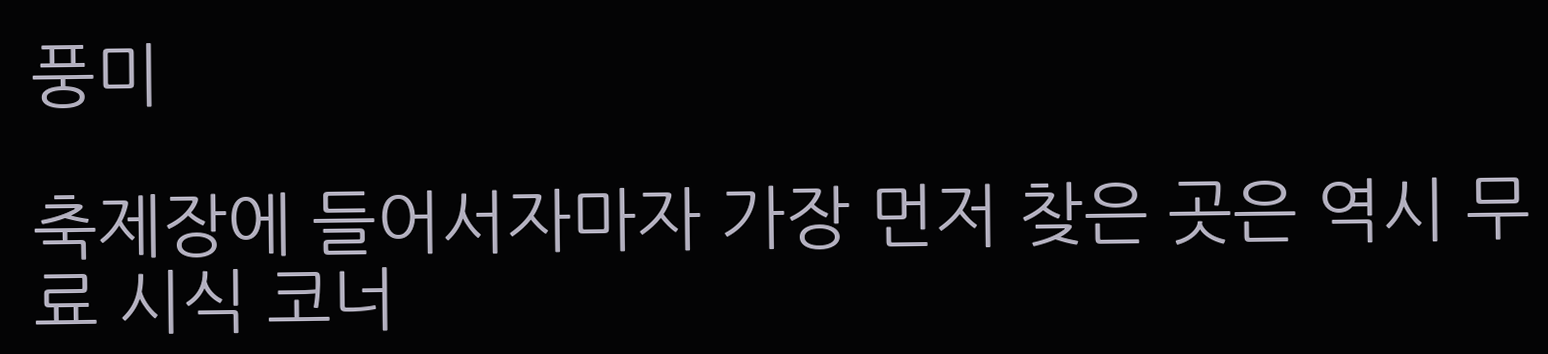풍미

축제장에 들어서자마자 가장 먼저 찾은 곳은 역시 무료 시식 코너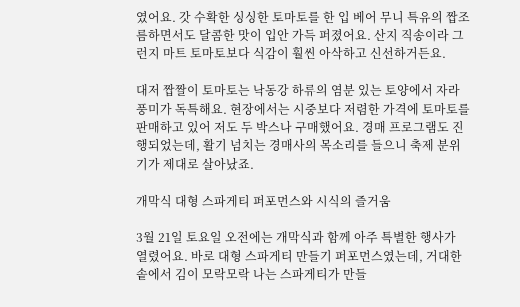였어요. 갓 수확한 싱싱한 토마토를 한 입 베어 무니 특유의 짭조름하면서도 달콤한 맛이 입안 가득 퍼졌어요. 산지 직송이라 그런지 마트 토마토보다 식감이 훨씬 아삭하고 신선하거든요.

대저 짭짤이 토마토는 낙동강 하류의 염분 있는 토양에서 자라 풍미가 독특해요. 현장에서는 시중보다 저렴한 가격에 토마토를 판매하고 있어 저도 두 박스나 구매했어요. 경매 프로그램도 진행되었는데, 활기 넘치는 경매사의 목소리를 들으니 축제 분위기가 제대로 살아났죠.

개막식 대형 스파게티 퍼포먼스와 시식의 즐거움

3월 21일 토요일 오전에는 개막식과 함께 아주 특별한 행사가 열렸어요. 바로 대형 스파게티 만들기 퍼포먼스였는데, 거대한 솥에서 김이 모락모락 나는 스파게티가 만들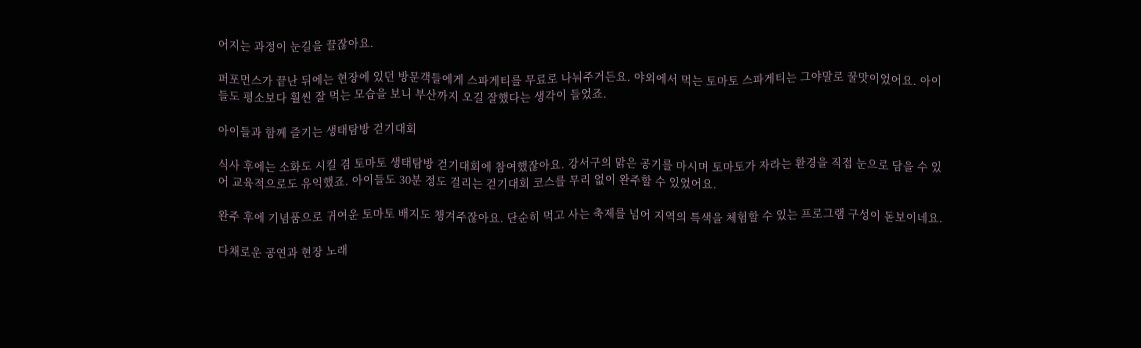어지는 과정이 눈길을 끌잖아요.

퍼포먼스가 끝난 뒤에는 현장에 있던 방문객들에게 스파게티를 무료로 나눠주거든요. 야외에서 먹는 토마토 스파게티는 그야말로 꿀맛이었어요. 아이들도 평소보다 훨씬 잘 먹는 모습을 보니 부산까지 오길 잘했다는 생각이 들었죠.

아이들과 함께 즐기는 생태탐방 걷기대회

식사 후에는 소화도 시킬 겸 토마토 생태탐방 걷기대회에 참여했잖아요. 강서구의 맑은 공기를 마시며 토마토가 자라는 환경을 직접 눈으로 담을 수 있어 교육적으로도 유익했죠. 아이들도 30분 정도 걸리는 걷기대회 코스를 무리 없이 완주할 수 있었어요.

완주 후에 기념품으로 귀여운 토마토 배지도 챙겨주잖아요. 단순히 먹고 사는 축제를 넘어 지역의 특색을 체험할 수 있는 프로그램 구성이 돋보이네요.

다채로운 공연과 현장 노래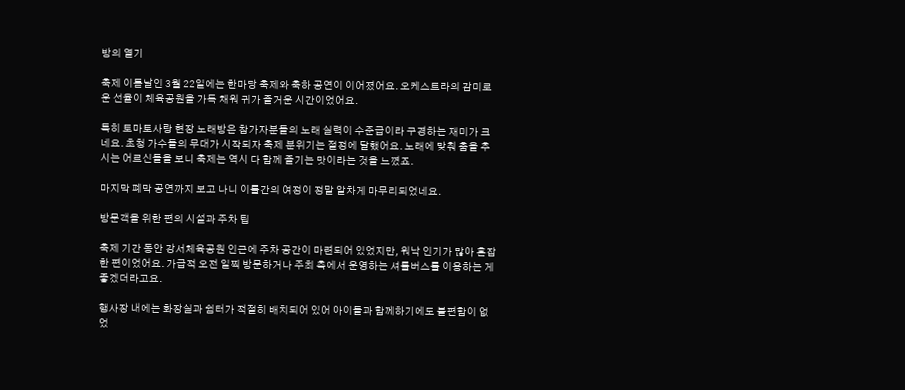방의 열기

축제 이튿날인 3월 22일에는 한마당 축제와 축하 공연이 이어졌어요. 오케스트라의 감미로운 선율이 체육공원을 가득 채워 귀가 즐거운 시간이었어요.

특히 토마토사랑 현장 노래방은 참가자분들의 노래 실력이 수준급이라 구경하는 재미가 크네요. 초청 가수들의 무대가 시작되자 축제 분위기는 절정에 달했어요. 노래에 맞춰 춤을 추시는 어르신들을 보니 축제는 역시 다 함께 즐기는 맛이라는 것을 느꼈죠.

마지막 폐막 공연까지 보고 나니 이틀간의 여정이 정말 알차게 마무리되었네요.

방문객을 위한 편의 시설과 주차 팁

축제 기간 동안 강서체육공원 인근에 주차 공간이 마련되어 있었지만, 워낙 인기가 많아 혼잡한 편이었어요. 가급적 오전 일찍 방문하거나 주최 측에서 운영하는 셔틀버스를 이용하는 게 좋겠더라고요.

행사장 내에는 화장실과 쉼터가 적절히 배치되어 있어 아이들과 함께하기에도 불편함이 없었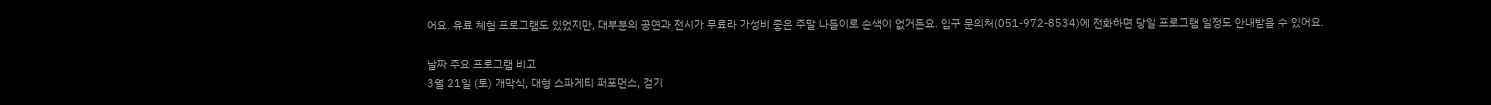어요. 유료 체험 프로그램도 있었지만, 대부분의 공연과 전시가 무료라 가성비 좋은 주말 나들이로 손색이 없거든요. 입구 문의처(051-972-8534)에 전화하면 당일 프로그램 일정도 안내받을 수 있어요.

날짜 주요 프로그램 비고
3월 21일 (토) 개막식, 대형 스파게티 퍼포먼스, 걷기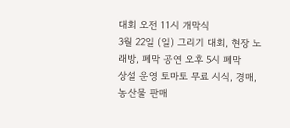대회 오전 11시 개막식
3월 22일 (일) 그리기 대회, 현장 노래방, 폐막 공연 오후 5시 폐막
상설 운영 토마토 무료 시식, 경매, 농산물 판매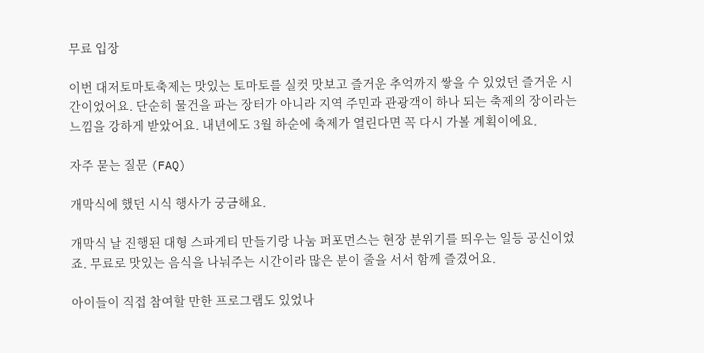무료 입장

이번 대저토마토축제는 맛있는 토마토를 실컷 맛보고 즐거운 추억까지 쌓을 수 있었던 즐거운 시간이었어요. 단순히 물건을 파는 장터가 아니라 지역 주민과 관광객이 하나 되는 축제의 장이라는 느낌을 강하게 받았어요. 내년에도 3월 하순에 축제가 열린다면 꼭 다시 가볼 계획이에요.

자주 묻는 질문 (FAQ)

개막식에 했던 시식 행사가 궁금해요.

개막식 날 진행된 대형 스파게티 만들기랑 나눔 퍼포먼스는 현장 분위기를 띄우는 일등 공신이었죠. 무료로 맛있는 음식을 나눠주는 시간이라 많은 분이 줄을 서서 함께 즐겼어요.

아이들이 직접 참여할 만한 프로그램도 있었나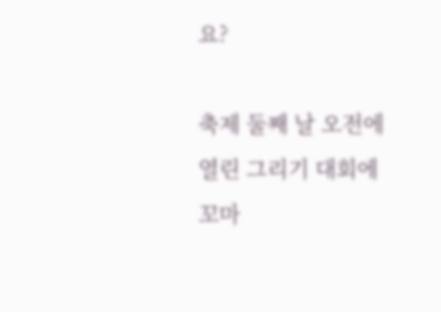요?

축제 둘째 날 오전에 열린 그리기 대회에 꼬마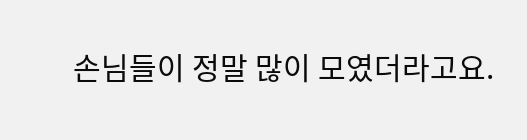손님들이 정말 많이 모였더라고요.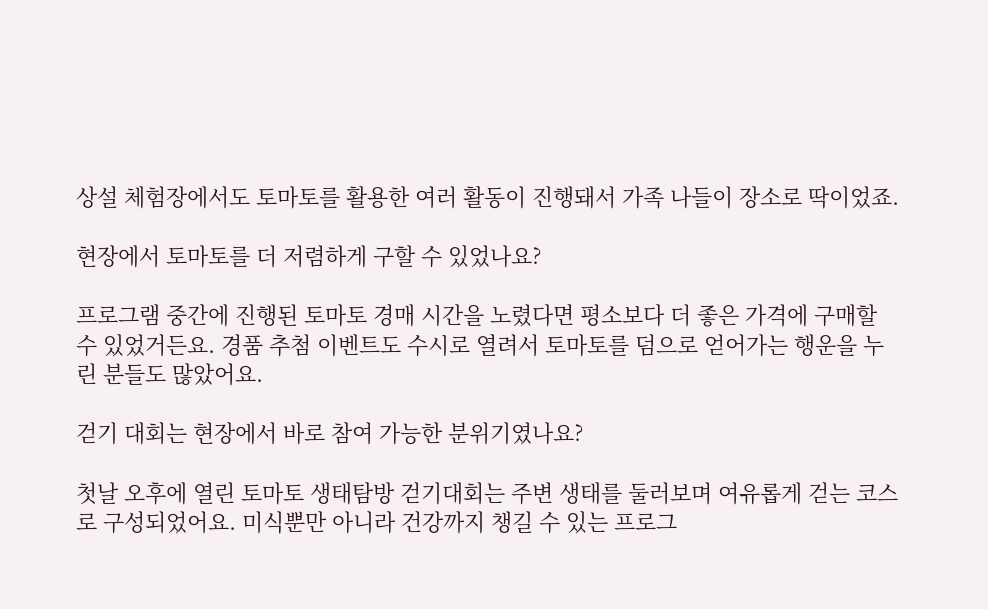상설 체험장에서도 토마토를 활용한 여러 활동이 진행돼서 가족 나들이 장소로 딱이었죠.

현장에서 토마토를 더 저렴하게 구할 수 있었나요?

프로그램 중간에 진행된 토마토 경매 시간을 노렸다면 평소보다 더 좋은 가격에 구매할 수 있었거든요. 경품 추첨 이벤트도 수시로 열려서 토마토를 덤으로 얻어가는 행운을 누린 분들도 많았어요.

걷기 대회는 현장에서 바로 참여 가능한 분위기였나요?

첫날 오후에 열린 토마토 생태탐방 걷기대회는 주변 생태를 둘러보며 여유롭게 걷는 코스로 구성되었어요. 미식뿐만 아니라 건강까지 챙길 수 있는 프로그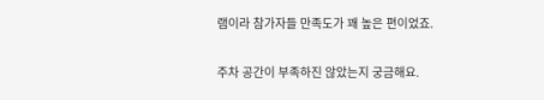램이라 참가자들 만족도가 꽤 높은 편이었죠.

주차 공간이 부족하진 않았는지 궁금해요.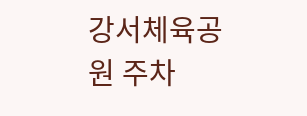강서체육공원 주차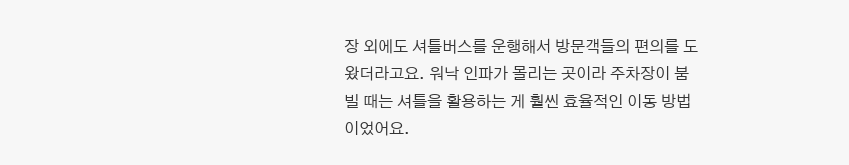장 외에도 셔틀버스를 운행해서 방문객들의 편의를 도왔더라고요. 워낙 인파가 몰리는 곳이라 주차장이 붐빌 때는 셔틀을 활용하는 게 훨씬 효율적인 이동 방법이었어요.